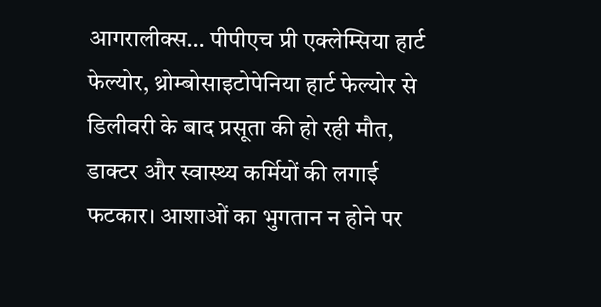आगरालीक्स… पीपीएच प्री एक्लेम्सिया हार्ट फेल्योर, थ्रोम्बोसाइटोपेनिया हार्ट फेल्योर से डिलीवरी के बाद प्रसूता की हो रही मौत, डाक्टर और स्वास्थ्य कर्मियों की लगाई फटकार। आशाओं का भुगतान न होने पर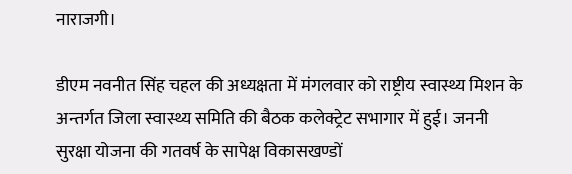नाराजगी।

डीएम नवनीत सिंह चहल की अध्यक्षता में मंगलवार को राष्ट्रीय स्वास्थ्य मिशन के अन्तर्गत जिला स्वास्थ्य समिति की बैठक कलेक्ट्रेट सभागार में हुई। जननी सुरक्षा योजना की गतवर्ष के सापेक्ष विकासखण्डों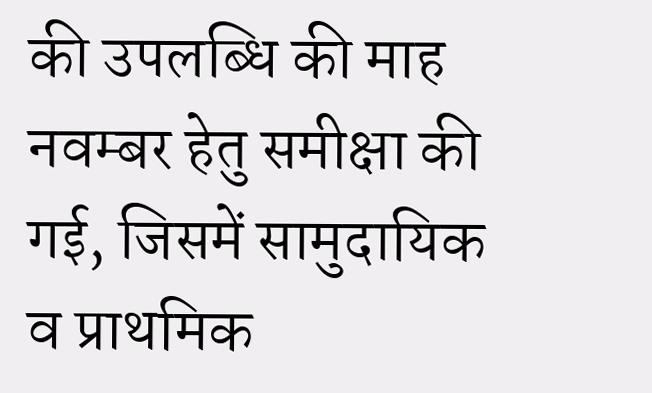की उपलब्धि की माह नवम्बर हेतु समीक्षा की गई, जिसमें सामुदायिक व प्राथमिक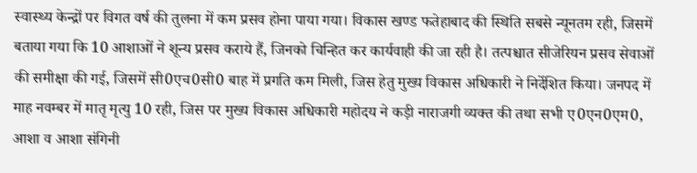स्वास्थ्य केन्द्रों पर विगत वर्ष की तुलना में कम प्रसव होना पाया गया। विकास खण्ड फतेहाबाद की स्थिति सबसे न्यूनतम रही, जिसमें बताया गया कि 10 आशाओं ने शून्य प्रसव कराये हैं, जिनको चिन्हित कर कार्यवाही की जा रही है। तत्पश्चात सीजेरियन प्रसव सेवाओं की समीक्षा की गई, जिसमें सी0एच0सी0 बाह में प्रगति कम मिली, जिस हेतु मुख्य विकास अधिकारी ने निर्देशित किया। जनपद में माह नवम्बर में मातृ मृत्यु 10 रही, जिस पर मुख्य विकास अधिकारी महोदय ने कड़ी नाराजगी व्यक्त की तथा सभी ए0एन0एम0, आशा व आशा संगिनी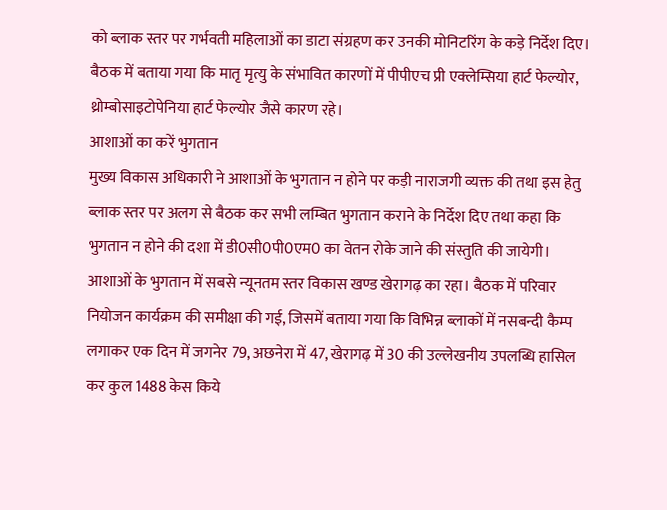को ब्लाक स्तर पर गर्भवती महिलाओं का डाटा संग्रहण कर उनकी मोनिटरिंग के कड़े निर्देश दिए। बैठक में बताया गया कि मातृ मृत्यु के संभावित कारणों में पीपीएच प्री एक्लेम्सिया हार्ट फेल्योर, थ्रोम्बोसाइटोपेनिया हार्ट फेल्योर जैसे कारण रहे।
आशाओं का करें भुगतान
मुख्य विकास अधिकारी ने आशाओं के भुगतान न होने पर कड़ी नाराजगी व्यक्त की तथा इस हेतु ब्लाक स्तर पर अलग से बैठक कर सभी लम्बित भुगतान कराने के निर्देश दिए तथा कहा कि भुगतान न होने की दशा में डी0सी0पी0एम0 का वेतन रोके जाने की संस्तुति की जायेगी। आशाओं के भुगतान में सबसे न्यूनतम स्तर विकास खण्ड खेरागढ़ का रहा। बैठक में परिवार नियोजन कार्यक्रम की समीक्षा की गई, जिसमें बताया गया कि विभिन्न ब्लाकों में नसबन्दी कैम्प लगाकर एक दिन में जगनेर 79, अछनेरा में 47, खेरागढ़ में 30 की उल्लेखनीय उपलब्धि हासिल कर कुल 1488 केस किये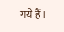गये हैं।